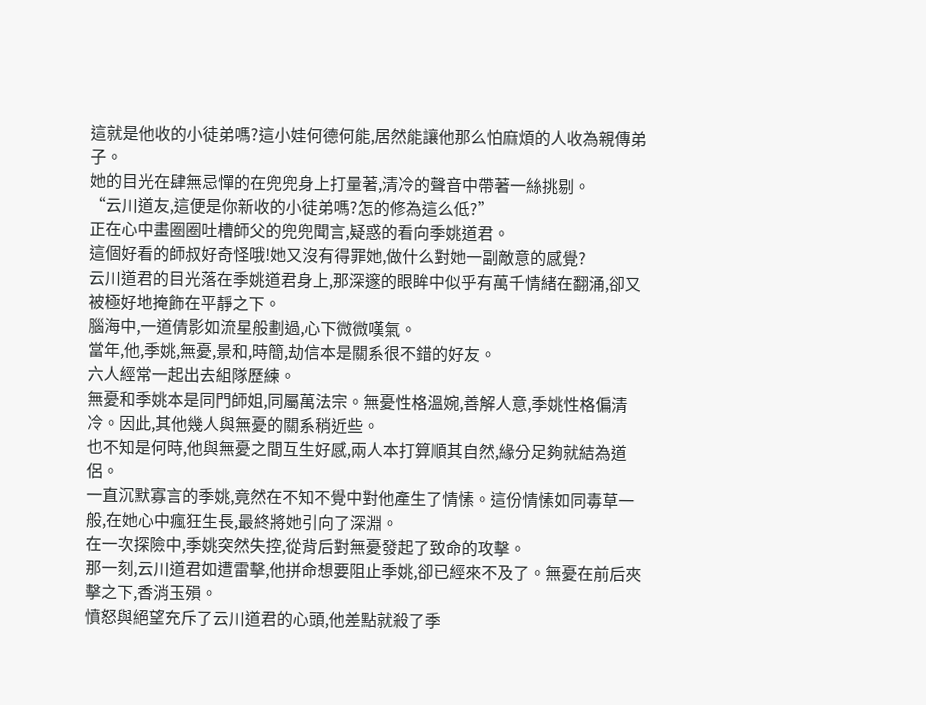這就是他收的小徒弟嗎?這小娃何德何能,居然能讓他那么怕麻煩的人收為親傳弟子。
她的目光在肆無忌憚的在兜兜身上打量著,清冷的聲音中帶著一絲挑剔。
“云川道友,這便是你新收的小徒弟嗎?怎的修為這么低?”
正在心中畫圈圈吐槽師父的兜兜聞言,疑惑的看向季姚道君。
這個好看的師叔好奇怪哦!她又沒有得罪她,做什么對她一副敵意的感覺?
云川道君的目光落在季姚道君身上,那深邃的眼眸中似乎有萬千情緒在翻涌,卻又被極好地掩飾在平靜之下。
腦海中,一道倩影如流星般劃過,心下微微嘆氣。
當年,他,季姚,無憂,景和,時簡,劫信本是關系很不錯的好友。
六人經常一起出去組隊歷練。
無憂和季姚本是同門師姐,同屬萬法宗。無憂性格溫婉,善解人意,季姚性格偏清冷。因此,其他幾人與無憂的關系稍近些。
也不知是何時,他與無憂之間互生好感,兩人本打算順其自然,緣分足夠就結為道侶。
一直沉默寡言的季姚,竟然在不知不覺中對他產生了情愫。這份情愫如同毒草一般,在她心中瘋狂生長,最終將她引向了深淵。
在一次探險中,季姚突然失控,從背后對無憂發起了致命的攻擊。
那一刻,云川道君如遭雷擊,他拼命想要阻止季姚,卻已經來不及了。無憂在前后夾擊之下,香消玉殞。
憤怒與絕望充斥了云川道君的心頭,他差點就殺了季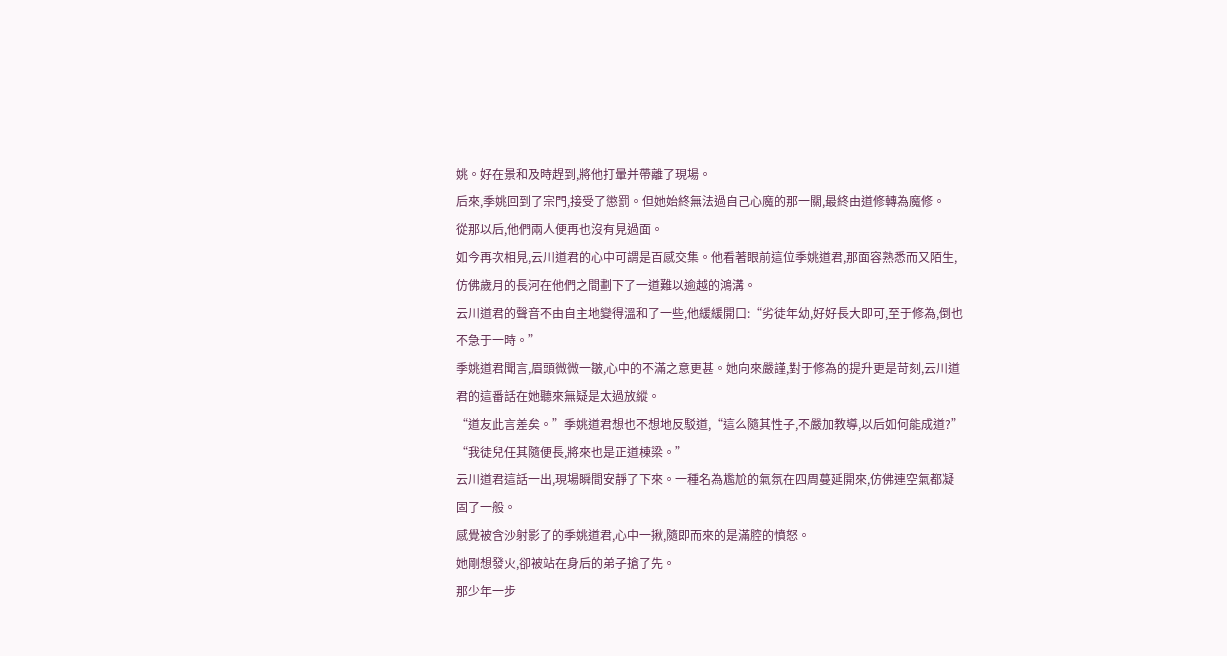姚。好在景和及時趕到,將他打暈并帶離了現場。
后來,季姚回到了宗門,接受了懲罰。但她始終無法過自己心魔的那一關,最終由道修轉為魔修。
從那以后,他們兩人便再也沒有見過面。
如今再次相見,云川道君的心中可謂是百感交集。他看著眼前這位季姚道君,那面容熟悉而又陌生,仿佛歲月的長河在他們之間劃下了一道難以逾越的鴻溝。
云川道君的聲音不由自主地變得溫和了一些,他緩緩開口:“劣徒年幼,好好長大即可,至于修為,倒也不急于一時。”
季姚道君聞言,眉頭微微一皺,心中的不滿之意更甚。她向來嚴謹,對于修為的提升更是苛刻,云川道君的這番話在她聽來無疑是太過放縱。
“道友此言差矣。”季姚道君想也不想地反駁道,“這么隨其性子,不嚴加教導,以后如何能成道?”
“我徒兒任其隨便長,將來也是正道棟梁。”
云川道君這話一出,現場瞬間安靜了下來。一種名為尷尬的氣氛在四周蔓延開來,仿佛連空氣都凝固了一般。
感覺被含沙射影了的季姚道君,心中一揪,隨即而來的是滿腔的憤怒。
她剛想發火,卻被站在身后的弟子搶了先。
那少年一步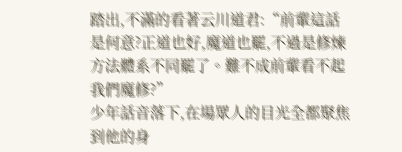踏出,不滿的看著云川道君:“前輩這話是何意?正道也好,魔道也罷,不過是修煉方法體系不同罷了。難不成前輩看不起我們魔修?”
少年話音落下,在場眾人的目光全都聚焦到他的身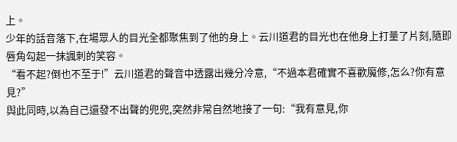上。
少年的話音落下,在場眾人的目光全都聚焦到了他的身上。云川道君的目光也在他身上打量了片刻,隨即唇角勾起一抹諷刺的笑容。
“看不起?倒也不至于!”云川道君的聲音中透露出幾分冷意,“不過本君確實不喜歡魔修,怎么?你有意見?”
與此同時,以為自己還發不出聲的兜兜,突然非常自然地接了一句:“我有意見,你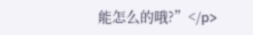能怎么的哦?”</p>